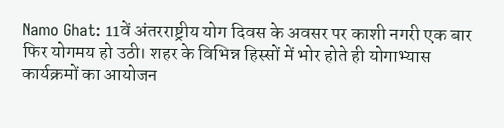Namo Ghat: 11वें अंतरराष्ट्रीय योग दिवस के अवसर पर काशी नगरी एक बार फिर योगमय हो उठी। शहर के विभिन्न हिस्सों में भोर होते ही योगाभ्यास कार्यक्रमों का आयोजन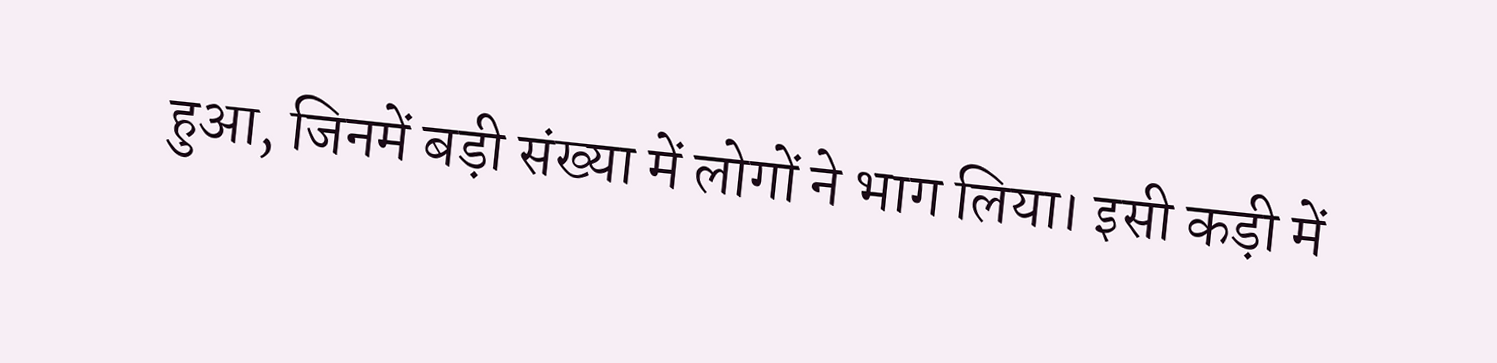हुआ, जिनमें बड़ी संख्या में लोगों ने भाग लिया। इसी कड़ी में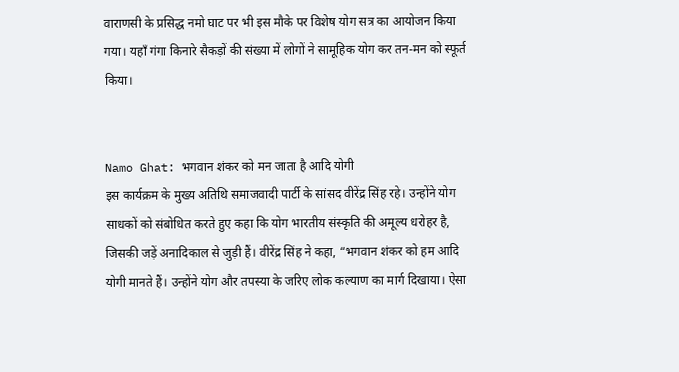वाराणसी के प्रसिद्ध नमो घाट पर भी इस मौके पर विशेष योग सत्र का आयोजन किया गया। यहाँ गंगा किनारे सैकड़ों की संख्या में लोगों ने सामूहिक योग कर तन-मन को स्फूर्त किया।


Namo Ghat: भगवान शंकर को मन जाता है आदि योगी
इस कार्यक्रम के मुख्य अतिथि समाजवादी पार्टी के सांसद वीरेंद्र सिंह रहे। उन्होंने योग साधकों को संबोधित करते हुए कहा कि योग भारतीय संस्कृति की अमूल्य धरोहर है, जिसकी जड़ें अनादिकाल से जुड़ी हैं। वीरेंद्र सिंह ने कहा, “भगवान शंकर को हम आदि योगी मानते हैं। उन्होंने योग और तपस्या के जरिए लोक कल्याण का मार्ग दिखाया। ऐसा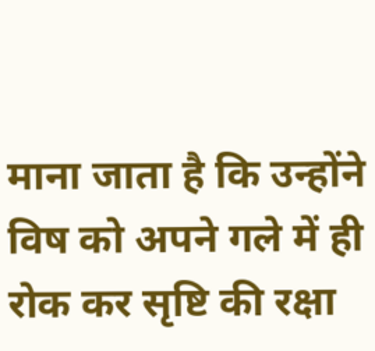माना जाता है कि उन्होंने विष को अपने गले में ही रोक कर सृष्टि की रक्षा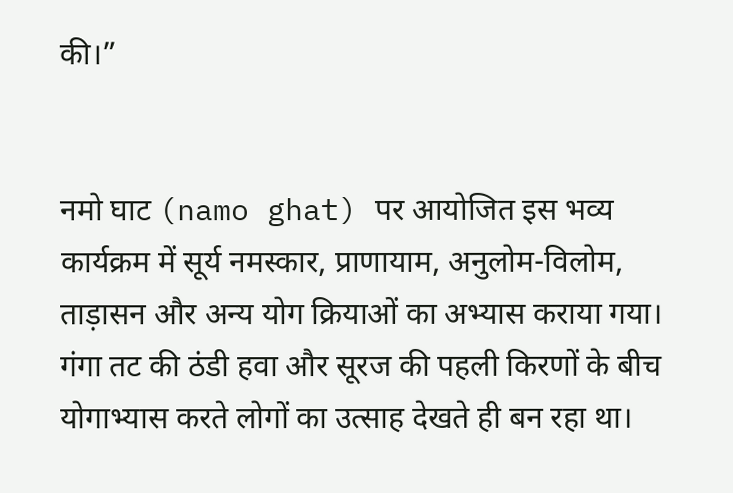की।”


नमो घाट (namo ghat) पर आयोजित इस भव्य कार्यक्रम में सूर्य नमस्कार, प्राणायाम, अनुलोम-विलोम, ताड़ासन और अन्य योग क्रियाओं का अभ्यास कराया गया। गंगा तट की ठंडी हवा और सूरज की पहली किरणों के बीच योगाभ्यास करते लोगों का उत्साह देखते ही बन रहा था।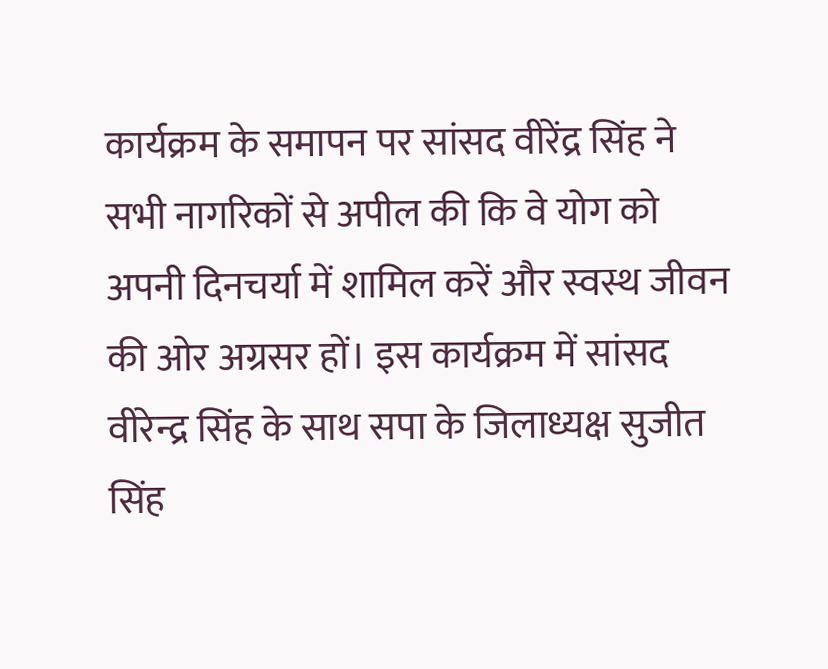कार्यक्रम के समापन पर सांसद वीरेंद्र सिंह ने सभी नागरिकों से अपील की कि वे योग को अपनी दिनचर्या में शामिल करें और स्वस्थ जीवन की ओर अग्रसर हों। इस कार्यक्रम में सांसद वीरेन्द्र सिंह के साथ सपा के जिलाध्यक्ष सुजीत सिंह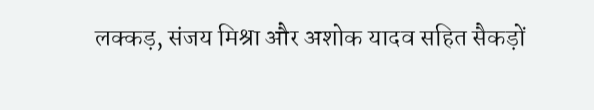लक्कड़, संजय मिश्रा और अशोक यादव सहित सैकड़ों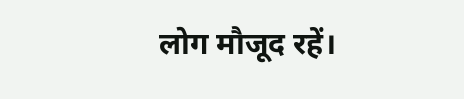लोग मौजूद रहें।